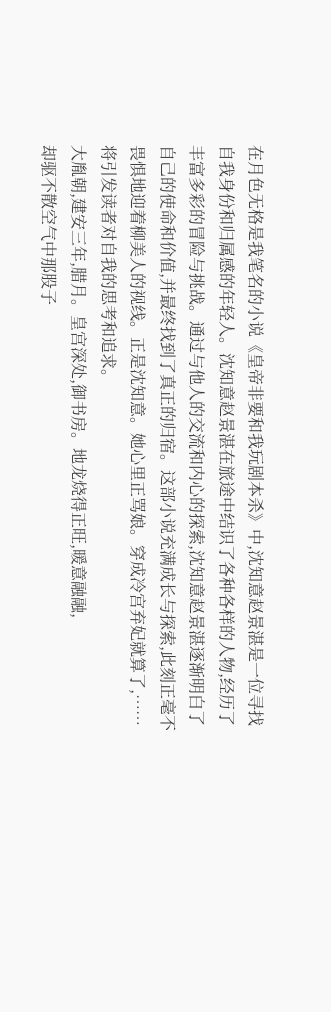在月色无格是我笔名的小说《皇帝非要和我玩剧本杀》中,沈知意赵景湛是一位寻找自我身份和归属感的年轻人。沈知意赵景湛在旅途中结识了各种各样的人物,经历了丰富多彩的冒险与挑战。通过与他人的交流和内心的探索,沈知意赵景湛逐渐明白了自己的使命和价值,并最终找到了真正的归宿。这部小说充满成长与探索,此刻正毫不畏惧地迎着柳美人的视线。正是沈知意。她心里正骂娘。穿成冷宫弃妃就算了,……将引发读者对自我的思考和追求。
大胤朝,建安三年,腊月。皇宫深处,御书房。地龙烧得正旺,暖意融融,
却驱不散空气中那股子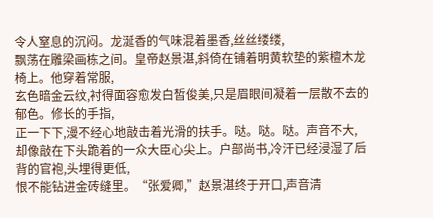令人窒息的沉闷。龙涎香的气味混着墨香,丝丝缕缕,
飘荡在雕梁画栋之间。皇帝赵景湛,斜倚在铺着明黄软垫的紫檀木龙椅上。他穿着常服,
玄色暗金云纹,衬得面容愈发白皙俊美,只是眉眼间凝着一层散不去的郁色。修长的手指,
正一下下,漫不经心地敲击着光滑的扶手。哒。哒。哒。声音不大,
却像敲在下头跪着的一众大臣心尖上。户部尚书,冷汗已经浸湿了后背的官袍,头埋得更低,
恨不能钻进金砖缝里。“张爱卿,”赵景湛终于开口,声音清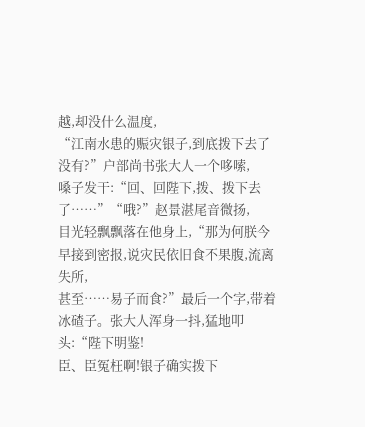越,却没什么温度,
“江南水患的赈灾银子,到底拨下去了没有?”户部尚书张大人一个哆嗦,
嗓子发干:“回、回陛下,拨、拨下去了……”“哦?”赵景湛尾音微扬,
目光轻飘飘落在他身上,“那为何朕今早接到密报,说灾民依旧食不果腹,流离失所,
甚至……易子而食?”最后一个字,带着冰碴子。张大人浑身一抖,猛地叩头:“陛下明鉴!
臣、臣冤枉啊!银子确实拨下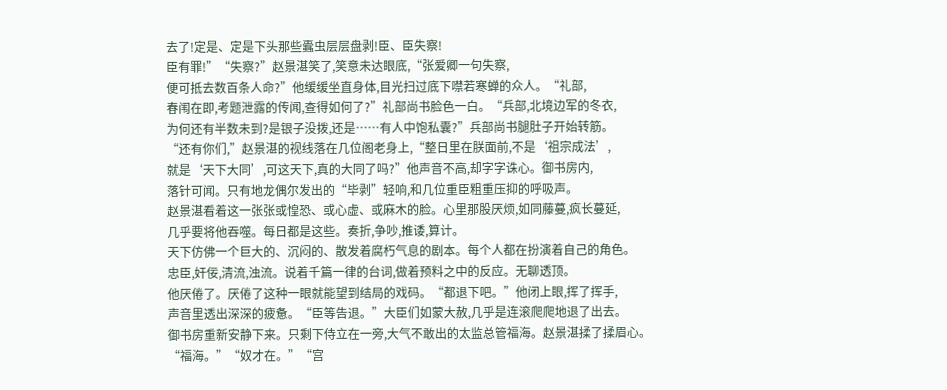去了!定是、定是下头那些蠹虫层层盘剥!臣、臣失察!
臣有罪!”“失察?”赵景湛笑了,笑意未达眼底,“张爱卿一句失察,
便可抵去数百条人命?”他缓缓坐直身体,目光扫过底下噤若寒蝉的众人。“礼部,
春闱在即,考题泄露的传闻,查得如何了?”礼部尚书脸色一白。“兵部,北境边军的冬衣,
为何还有半数未到?是银子没拨,还是……有人中饱私囊?”兵部尚书腿肚子开始转筋。
“还有你们,”赵景湛的视线落在几位阁老身上,“整日里在朕面前,不是‘祖宗成法’,
就是‘天下大同’,可这天下,真的大同了吗?”他声音不高,却字字诛心。御书房内,
落针可闻。只有地龙偶尔发出的“毕剥”轻响,和几位重臣粗重压抑的呼吸声。
赵景湛看着这一张张或惶恐、或心虚、或麻木的脸。心里那股厌烦,如同藤蔓,疯长蔓延,
几乎要将他吞噬。每日都是这些。奏折,争吵,推诿,算计。
天下仿佛一个巨大的、沉闷的、散发着腐朽气息的剧本。每个人都在扮演着自己的角色。
忠臣,奸佞,清流,浊流。说着千篇一律的台词,做着预料之中的反应。无聊透顶。
他厌倦了。厌倦了这种一眼就能望到结局的戏码。“都退下吧。”他闭上眼,挥了挥手,
声音里透出深深的疲惫。“臣等告退。”大臣们如蒙大赦,几乎是连滚爬爬地退了出去。
御书房重新安静下来。只剩下侍立在一旁,大气不敢出的太监总管福海。赵景湛揉了揉眉心。
“福海。”“奴才在。”“宫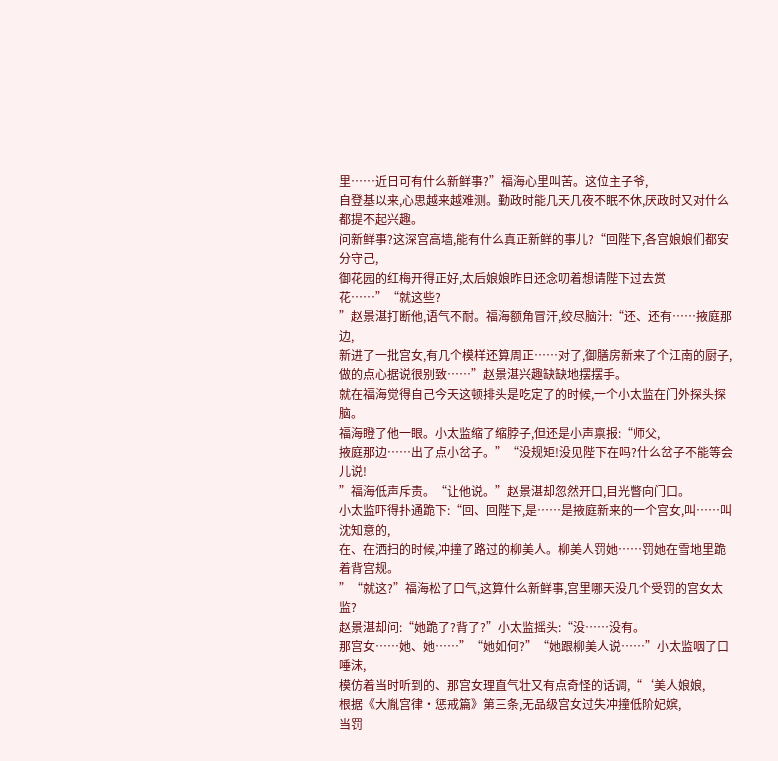里……近日可有什么新鲜事?”福海心里叫苦。这位主子爷,
自登基以来,心思越来越难测。勤政时能几天几夜不眠不休,厌政时又对什么都提不起兴趣。
问新鲜事?这深宫高墙,能有什么真正新鲜的事儿?“回陛下,各宫娘娘们都安分守己,
御花园的红梅开得正好,太后娘娘昨日还念叨着想请陛下过去赏花……”“就这些?
”赵景湛打断他,语气不耐。福海额角冒汗,绞尽脑汁:“还、还有……掖庭那边,
新进了一批宫女,有几个模样还算周正……对了,御膳房新来了个江南的厨子,
做的点心据说很别致……”赵景湛兴趣缺缺地摆摆手。
就在福海觉得自己今天这顿排头是吃定了的时候,一个小太监在门外探头探脑。
福海瞪了他一眼。小太监缩了缩脖子,但还是小声禀报:“师父,
掖庭那边……出了点小岔子。”“没规矩!没见陛下在吗?什么岔子不能等会儿说!
”福海低声斥责。“让他说。”赵景湛却忽然开口,目光瞥向门口。
小太监吓得扑通跪下:“回、回陛下,是……是掖庭新来的一个宫女,叫……叫沈知意的,
在、在洒扫的时候,冲撞了路过的柳美人。柳美人罚她……罚她在雪地里跪着背宫规。
”“就这?”福海松了口气,这算什么新鲜事,宫里哪天没几个受罚的宫女太监?
赵景湛却问:“她跪了?背了?”小太监摇头:“没……没有。
那宫女……她、她……”“她如何?”“她跟柳美人说……”小太监咽了口唾沫,
模仿着当时听到的、那宫女理直气壮又有点奇怪的话调,“‘美人娘娘,
根据《大胤宫律·惩戒篇》第三条,无品级宫女过失冲撞低阶妃嫔,
当罚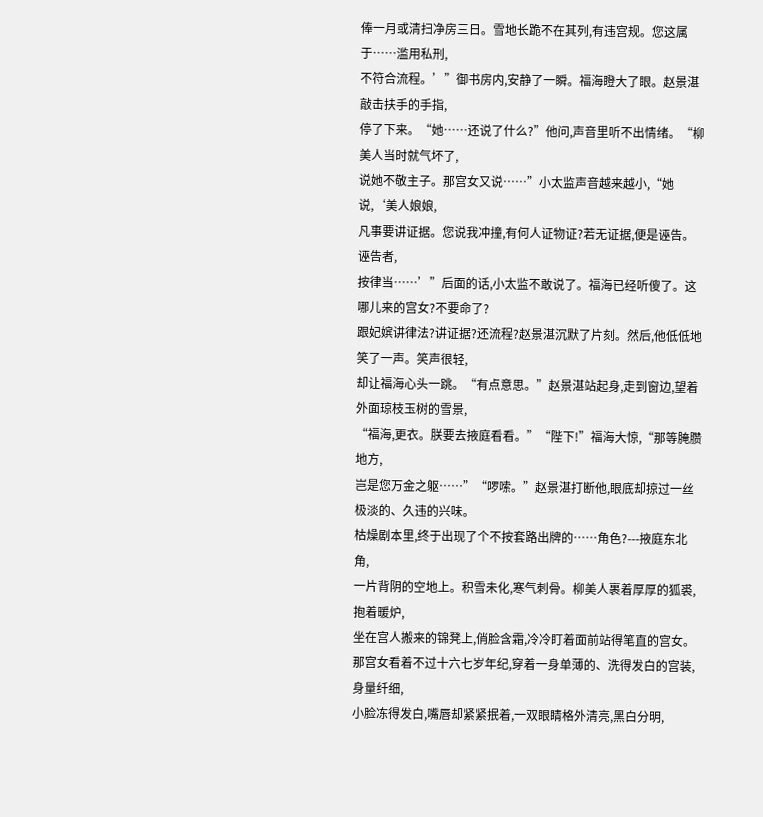俸一月或清扫净房三日。雪地长跪不在其列,有违宫规。您这属于……滥用私刑,
不符合流程。’”御书房内,安静了一瞬。福海瞪大了眼。赵景湛敲击扶手的手指,
停了下来。“她……还说了什么?”他问,声音里听不出情绪。“柳美人当时就气坏了,
说她不敬主子。那宫女又说……”小太监声音越来越小,“她说,‘美人娘娘,
凡事要讲证据。您说我冲撞,有何人证物证?若无证据,便是诬告。诬告者,
按律当……’”后面的话,小太监不敢说了。福海已经听傻了。这哪儿来的宫女?不要命了?
跟妃嫔讲律法?讲证据?还流程?赵景湛沉默了片刻。然后,他低低地笑了一声。笑声很轻,
却让福海心头一跳。“有点意思。”赵景湛站起身,走到窗边,望着外面琼枝玉树的雪景,
“福海,更衣。朕要去掖庭看看。”“陛下!”福海大惊,“那等腌臜地方,
岂是您万金之躯……”“啰嗦。”赵景湛打断他,眼底却掠过一丝极淡的、久违的兴味。
枯燥剧本里,终于出现了个不按套路出牌的……角色?---掖庭东北角,
一片背阴的空地上。积雪未化,寒气刺骨。柳美人裹着厚厚的狐裘,抱着暖炉,
坐在宫人搬来的锦凳上,俏脸含霜,冷冷盯着面前站得笔直的宫女。
那宫女看着不过十六七岁年纪,穿着一身单薄的、洗得发白的宫装,身量纤细,
小脸冻得发白,嘴唇却紧紧抿着,一双眼睛格外清亮,黑白分明,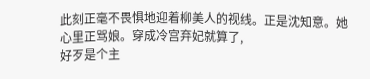此刻正毫不畏惧地迎着柳美人的视线。正是沈知意。她心里正骂娘。穿成冷宫弃妃就算了,
好歹是个主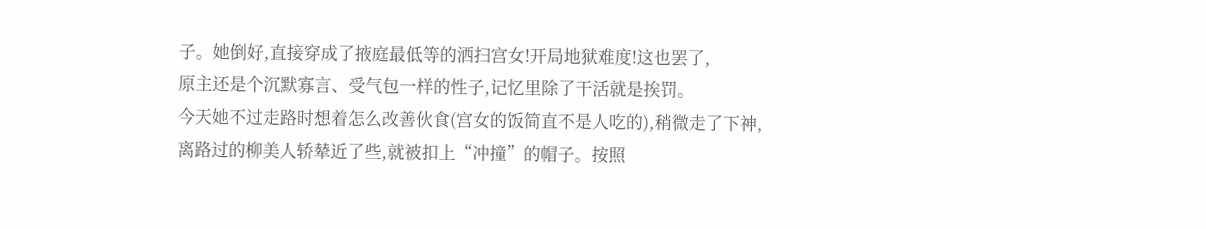子。她倒好,直接穿成了掖庭最低等的洒扫宫女!开局地狱难度!这也罢了,
原主还是个沉默寡言、受气包一样的性子,记忆里除了干活就是挨罚。
今天她不过走路时想着怎么改善伙食(宫女的饭简直不是人吃的),稍微走了下神,
离路过的柳美人轿辇近了些,就被扣上“冲撞”的帽子。按照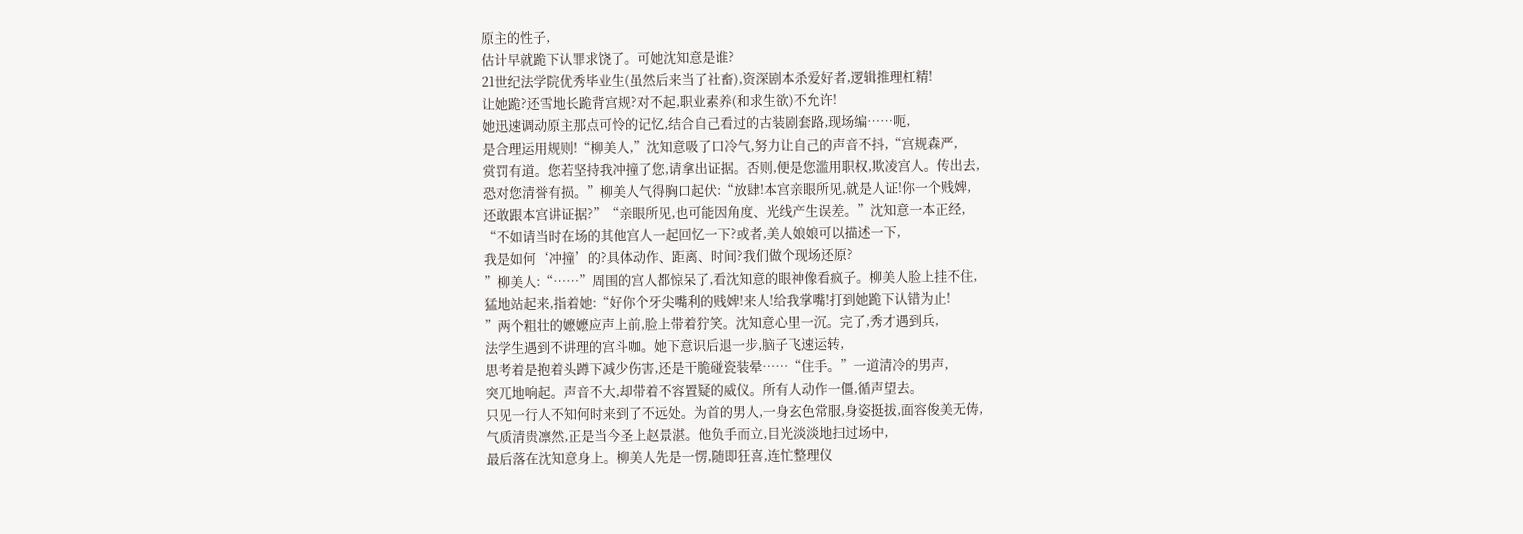原主的性子,
估计早就跪下认罪求饶了。可她沈知意是谁?
21世纪法学院优秀毕业生(虽然后来当了社畜),资深剧本杀爱好者,逻辑推理杠精!
让她跪?还雪地长跪背宫规?对不起,职业素养(和求生欲)不允许!
她迅速调动原主那点可怜的记忆,结合自己看过的古装剧套路,现场编……呃,
是合理运用规则!“柳美人,”沈知意吸了口冷气,努力让自己的声音不抖,“宫规森严,
赏罚有道。您若坚持我冲撞了您,请拿出证据。否则,便是您滥用职权,欺凌宫人。传出去,
恐对您清誉有损。”柳美人气得胸口起伏:“放肆!本宫亲眼所见,就是人证!你一个贱婢,
还敢跟本宫讲证据?”“亲眼所见,也可能因角度、光线产生误差。”沈知意一本正经,
“不如请当时在场的其他宫人一起回忆一下?或者,美人娘娘可以描述一下,
我是如何‘冲撞’的?具体动作、距离、时间?我们做个现场还原?
”柳美人:“……”周围的宫人都惊呆了,看沈知意的眼神像看疯子。柳美人脸上挂不住,
猛地站起来,指着她:“好你个牙尖嘴利的贱婢!来人!给我掌嘴!打到她跪下认错为止!
”两个粗壮的嬷嬷应声上前,脸上带着狞笑。沈知意心里一沉。完了,秀才遇到兵,
法学生遇到不讲理的宫斗咖。她下意识后退一步,脑子飞速运转,
思考着是抱着头蹲下减少伤害,还是干脆碰瓷装晕……“住手。”一道清冷的男声,
突兀地响起。声音不大,却带着不容置疑的威仪。所有人动作一僵,循声望去。
只见一行人不知何时来到了不远处。为首的男人,一身玄色常服,身姿挺拔,面容俊美无俦,
气质清贵凛然,正是当今圣上赵景湛。他负手而立,目光淡淡地扫过场中,
最后落在沈知意身上。柳美人先是一愣,随即狂喜,连忙整理仪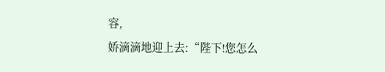容,
娇滴滴地迎上去:“陛下!您怎么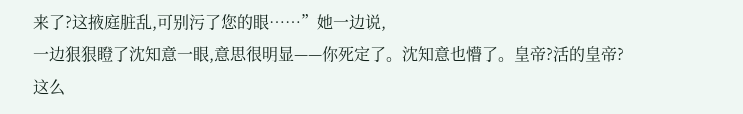来了?这掖庭脏乱,可别污了您的眼……”她一边说,
一边狠狠瞪了沈知意一眼,意思很明显——你死定了。沈知意也懵了。皇帝?活的皇帝?
这么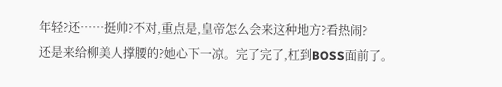年轻?还……挺帅?不对,重点是,皇帝怎么会来这种地方?看热闹?
还是来给柳美人撑腰的?她心下一凉。完了完了,杠到BOSS面前了。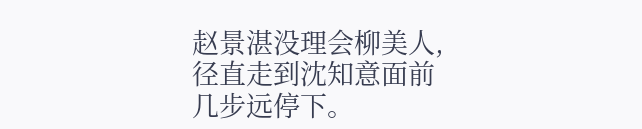赵景湛没理会柳美人,径直走到沈知意面前几步远停下。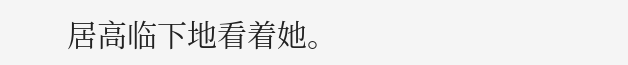居高临下地看着她。